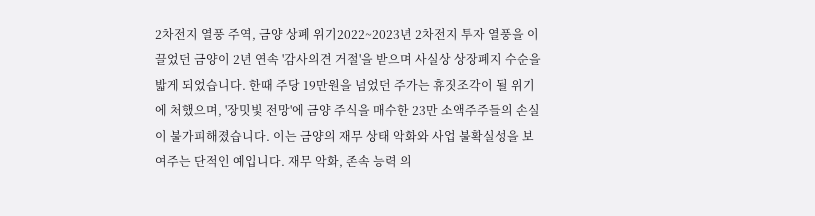2차전지 열풍 주역, 금양 상폐 위기2022~2023년 2차전지 투자 열풍을 이끌었던 금양이 2년 연속 '감사의견 거절'을 받으며 사실상 상장폐지 수순을 밟게 되었습니다. 한때 주당 19만원을 넘었던 주가는 휴짓조각이 될 위기에 처했으며, '장밋빛 전망'에 금양 주식을 매수한 23만 소액주주들의 손실이 불가피해졌습니다. 이는 금양의 재무 상태 악화와 사업 불확실성을 보여주는 단적인 예입니다. 재무 악화, 존속 능력 의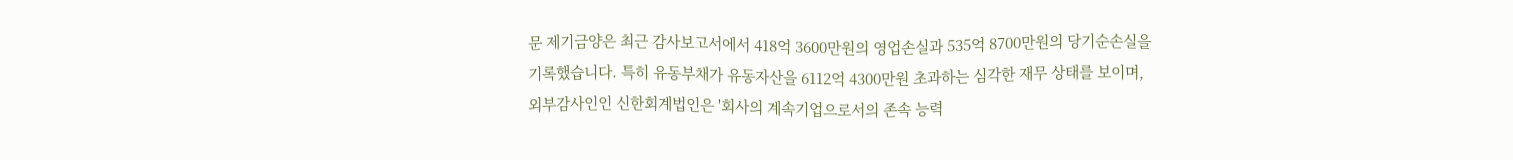문 제기금양은 최근 감사보고서에서 418억 3600만원의 영업손실과 535억 8700만원의 당기순손실을 기록했습니다. 특히 유동부채가 유동자산을 6112억 4300만원 초과하는 심각한 재무 상태를 보이며, 외부감사인인 신한회계법인은 '회사의 계속기업으로서의 존속 능력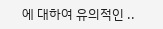에 대하여 유의적인 ..